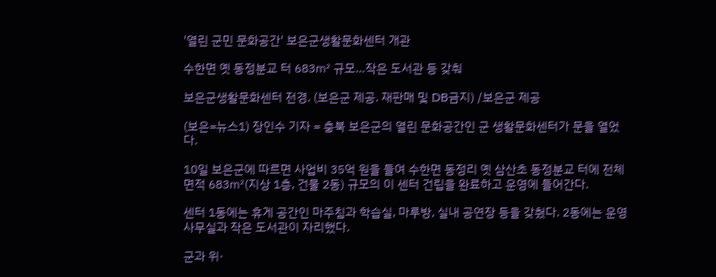'열린 군민 문화공간' 보은군생활문화센터 개관

수한면 옛 동정분교 터 683㎡ 규모…작은 도서관 등 갖춰

보은군생활문화센터 전경. (보은군 제공. 재판매 및 DB금지) /보은군 제공

(보은=뉴스1) 장인수 기자 = 충북 보은군의 열린 문화공간인 군 생활문화센터가 문을 열었다.

10일 보은군에 따르면 사업비 35억 원을 들여 수한면 동정리 옛 삼산초 동정분교 터에 전체면적 683㎡(지상 1층, 건물 2동) 규모의 이 센터 건립을 완료하고 운영에 들어간다.

센터 1동에는 휴게 공간인 마주침과 학습실, 마루방, 실내 공연장 등을 갖췄다. 2동에는 운영사무실과 작은 도서관이 자리했다.

군과 위·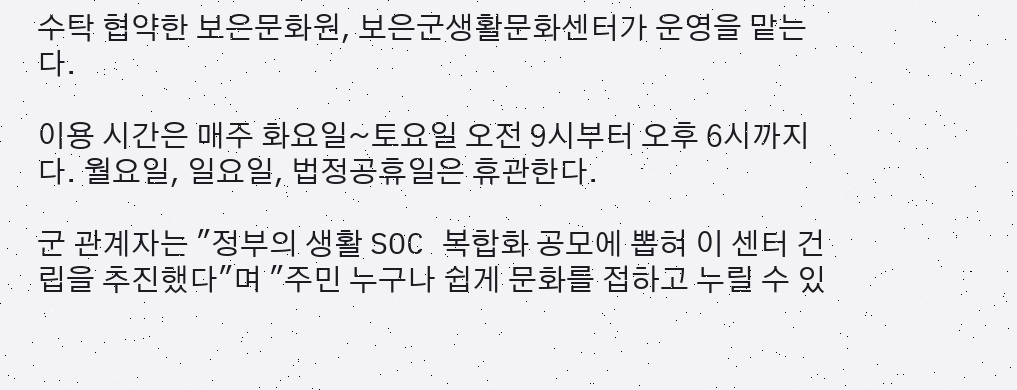수탁 협약한 보은문화원, 보은군생활문화센터가 운영을 맡는다.

이용 시간은 매주 화요일~토요일 오전 9시부터 오후 6시까지다. 월요일, 일요일, 법정공휴일은 휴관한다.

군 관계자는 "정부의 생활 SOC 복합화 공모에 뽑혀 이 센터 건립을 추진했다"며 "주민 누구나 쉽게 문화를 접하고 누릴 수 있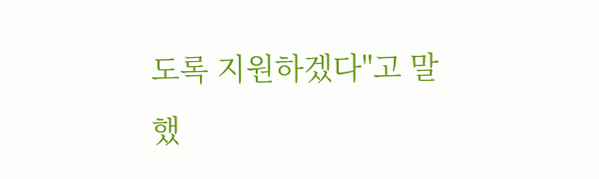도록 지원하겠다"고 말했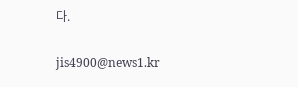다.

jis4900@news1.kr